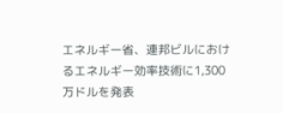エネルギー省、連邦ビルにおけるエネルギー効率技術に1,300万ドルを発表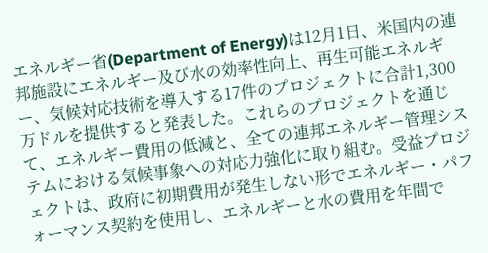エネルギー省(Department of Energy)は12月1日、米国内の連邦施設にエネルギー及び水の効率性向上、再生可能エネルギー、気候対応技術を導入する17件のプロジェクトに合計1,300万ドルを提供すると発表した。これらのプロジェクトを通じて、エネルギー費用の低減と、全ての連邦エネルギー管理システムにおける気候事象への対応力強化に取り組む。受益プロジェクトは、政府に初期費用が発生しない形でエネルギー・パフォーマンス契約を使用し、エネルギーと水の費用を年間で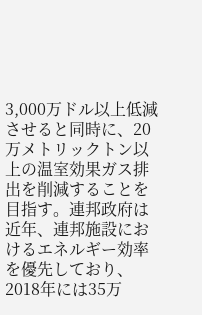3,000万ドル以上低減させると同時に、20万メトリックトン以上の温室効果ガス排出を削減することを目指す。連邦政府は近年、連邦施設におけるエネルギー効率を優先しており、2018年には35万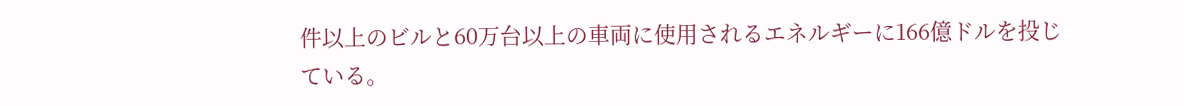件以上のビルと60万台以上の車両に使用されるエネルギーに166億ドルを投じている。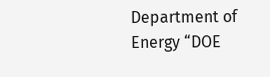Department of Energy “DOE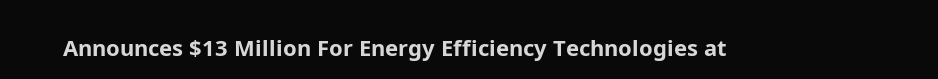Announces $13 Million For Energy Efficiency Technologies at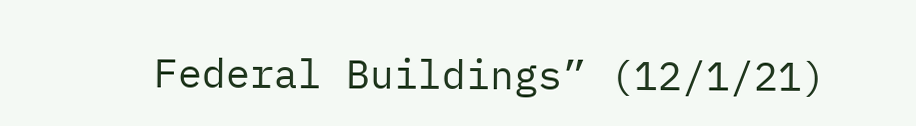Federal Buildings” (12/1/21)